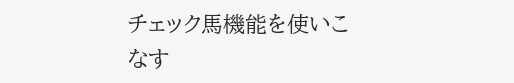チェック馬機能を使いこなす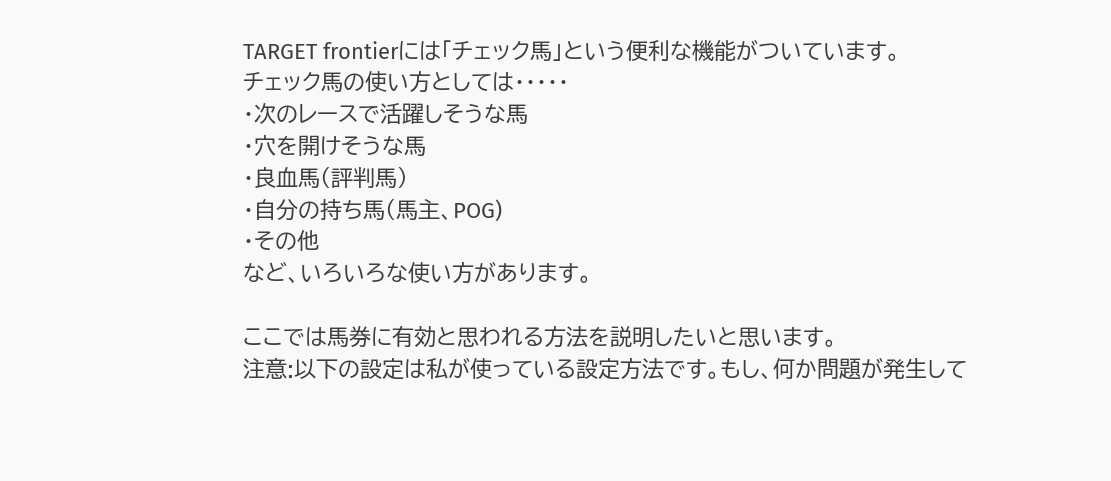TARGET frontierには「チェック馬」という便利な機能がついています。
チェック馬の使い方としては・・・・・
・次のレースで活躍しそうな馬
・穴を開けそうな馬
・良血馬(評判馬)
・自分の持ち馬(馬主、POG)
・その他
など、いろいろな使い方があります。

ここでは馬券に有効と思われる方法を説明したいと思います。
注意:以下の設定は私が使っている設定方法です。もし、何か問題が発生して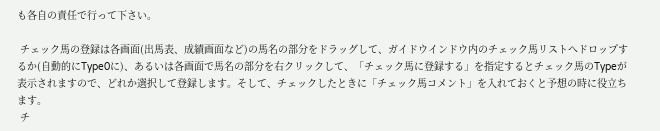も各自の責任で行って下さい。

 チェック馬の登録は各画面(出馬表、成績画面など)の馬名の部分をドラッグして、ガイドウインドウ内のチェック馬リストへドロップするか(自動的にType0に)、あるいは各画面で馬名の部分を右クリックして、「チェック馬に登録する」を指定するとチェック馬のTypeが表示されますので、どれか選択して登録します。そして、チェックしたときに「チェック馬コメント」を入れておくと予想の時に役立ちます。
 チ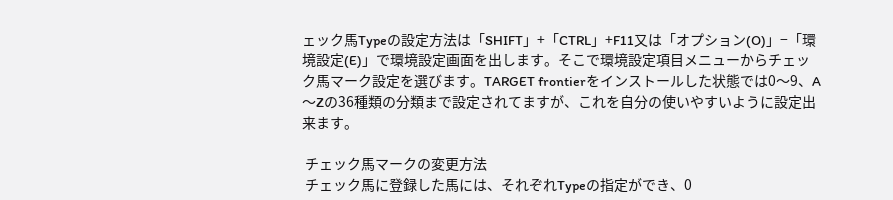ェック馬Typeの設定方法は「SHIFT」+「CTRL」+F11又は「オプション(O)」−「環境設定(E)」で環境設定画面を出します。そこで環境設定項目メニューからチェック馬マーク設定を選びます。TARGET frontierをインストールした状態では0〜9、A〜Zの36種類の分類まで設定されてますが、これを自分の使いやすいように設定出来ます。

 チェック馬マークの変更方法
 チェック馬に登録した馬には、それぞれTypeの指定ができ、0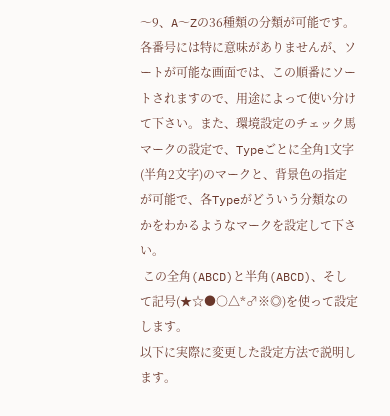〜9、A〜Zの36種類の分類が可能です。各番号には特に意味がありませんが、ソートが可能な画面では、この順番にソートされますので、用途によって使い分けて下さい。また、環境設定のチェック馬マークの設定で、Typeごとに全角1文字(半角2文字)のマークと、背景色の指定が可能で、各Typeがどういう分類なのかをわかるようなマークを設定して下さい。
 この全角(ABCD)と半角(ABCD)、そして記号(★☆●○△*♂※◎)を使って設定します。
以下に実際に変更した設定方法で説明します。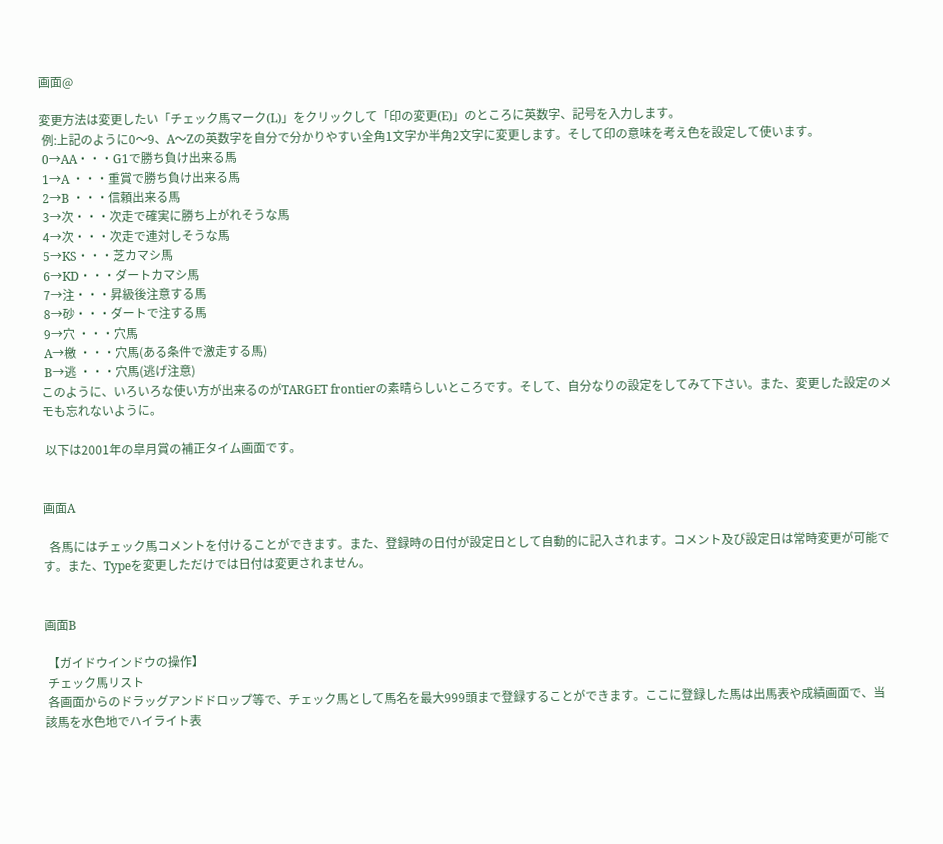画面@

変更方法は変更したい「チェック馬マーク(L)」をクリックして「印の変更(E)」のところに英数字、記号を入力します。
 例:上記のように0〜9、A〜Zの英数字を自分で分かりやすい全角1文字か半角2文字に変更します。そして印の意味を考え色を設定して使います。
 0→AA・・・G1で勝ち負け出来る馬
 1→A ・・・重賞で勝ち負け出来る馬
 2→B ・・・信頼出来る馬
 3→次・・・次走で確実に勝ち上がれそうな馬
 4→次・・・次走で連対しそうな馬
 5→KS・・・芝カマシ馬
 6→KD・・・ダートカマシ馬
 7→注・・・昇級後注意する馬
 8→砂・・・ダートで注する馬
 9→穴 ・・・穴馬
 A→檄 ・・・穴馬(ある条件で激走する馬)
 B→逃 ・・・穴馬(逃げ注意)
このように、いろいろな使い方が出来るのがTARGET frontierの素晴らしいところです。そして、自分なりの設定をしてみて下さい。また、変更した設定のメモも忘れないように。

 以下は2001年の皐月賞の補正タイム画面です。


画面A

  各馬にはチェック馬コメントを付けることができます。また、登録時の日付が設定日として自動的に記入されます。コメント及び設定日は常時変更が可能です。また、Typeを変更しただけでは日付は変更されません。


画面B

 【ガイドウインドウの操作】
 チェック馬リスト
 各画面からのドラッグアンドドロップ等で、チェック馬として馬名を最大999頭まで登録することができます。ここに登録した馬は出馬表や成績画面で、当該馬を水色地でハイライト表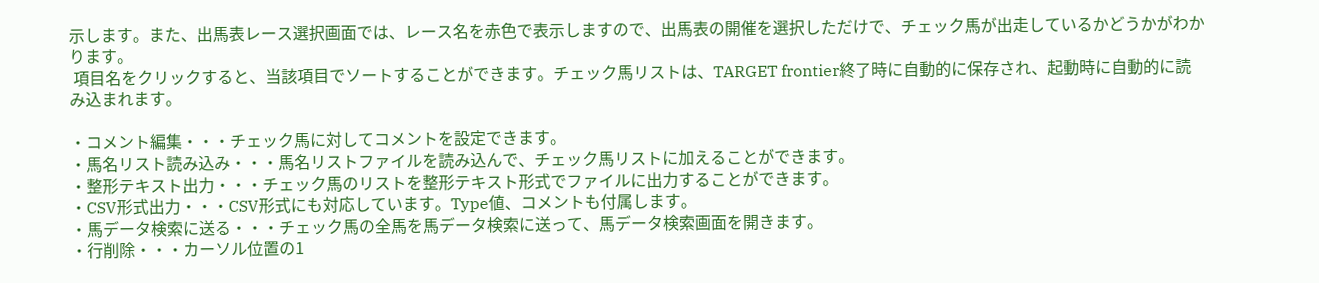示します。また、出馬表レース選択画面では、レース名を赤色で表示しますので、出馬表の開催を選択しただけで、チェック馬が出走しているかどうかがわかります。
 項目名をクリックすると、当該項目でソートすることができます。チェック馬リストは、TARGET frontier終了時に自動的に保存され、起動時に自動的に読み込まれます。

・コメント編集・・・チェック馬に対してコメントを設定できます。
・馬名リスト読み込み・・・馬名リストファイルを読み込んで、チェック馬リストに加えることができます。
・整形テキスト出力・・・チェック馬のリストを整形テキスト形式でファイルに出力することができます。
・CSV形式出力・・・CSV形式にも対応しています。Type値、コメントも付属します。
・馬データ検索に送る・・・チェック馬の全馬を馬データ検索に送って、馬データ検索画面を開きます。
・行削除・・・カーソル位置の1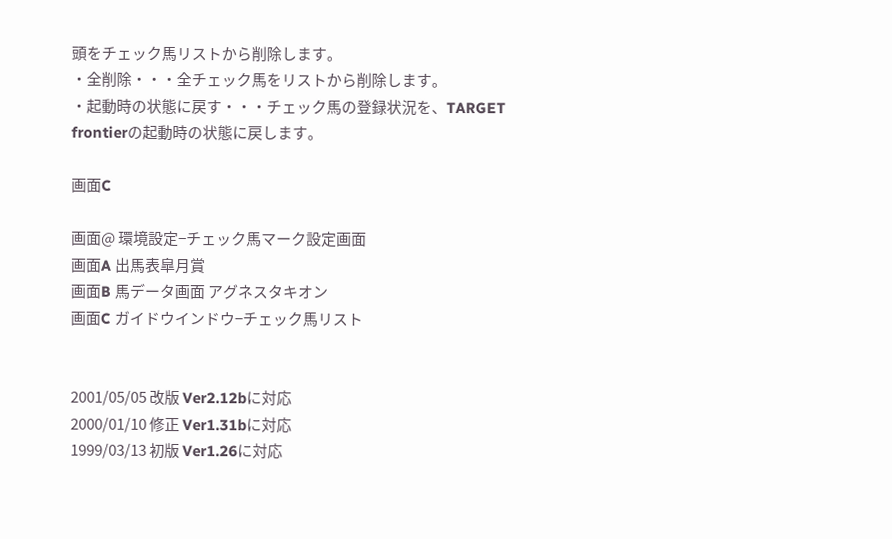頭をチェック馬リストから削除します。
・全削除・・・全チェック馬をリストから削除します。
・起動時の状態に戻す・・・チェック馬の登録状況を、TARGET frontierの起動時の状態に戻します。

画面C

画面@ 環境設定−チェック馬マーク設定画面
画面A 出馬表皐月賞
画面B 馬データ画面 アグネスタキオン
画面C ガイドウインドウ−チェック馬リスト


2001/05/05 改版 Ver2.12bに対応
2000/01/10 修正 Ver1.31bに対応
1999/03/13 初版 Ver1.26に対応